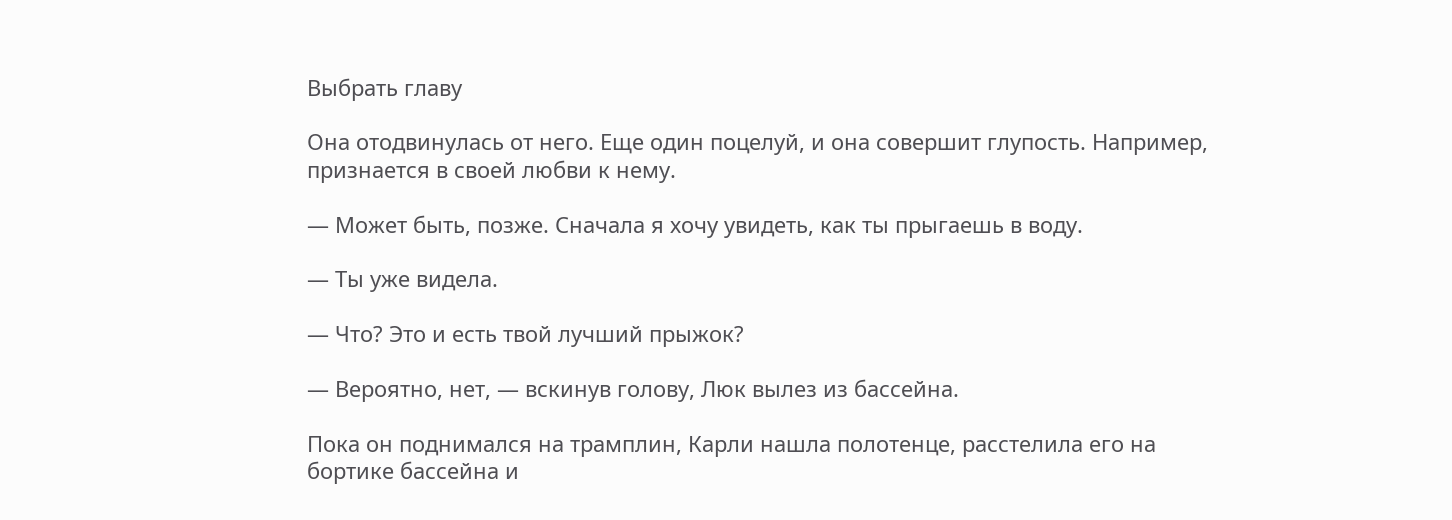Выбрать главу

Она отодвинулась от него. Еще один поцелуй, и она совершит глупость. Например, признается в своей любви к нему.

— Может быть, позже. Сначала я хочу увидеть, как ты прыгаешь в воду.

— Ты уже видела.

— Что? Это и есть твой лучший прыжок?

— Вероятно, нет, — вскинув голову, Люк вылез из бассейна.

Пока он поднимался на трамплин, Карли нашла полотенце, расстелила его на бортике бассейна и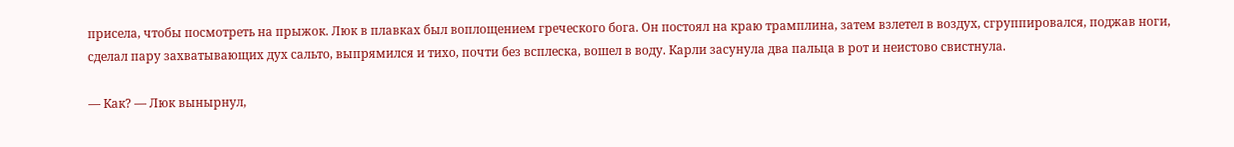присела, чтобы посмотреть на прыжок. Люк в плавках был воплощением греческого бога. Он постоял на краю трамплина, затем взлетел в воздух, сгруппировался, поджав ноги, сделал пару захватывающих дух сальто, выпрямился и тихо, почти без всплеска, вошел в воду. Карли засунула два пальца в рот и неистово свистнула.

— Как? — Люк вынырнул,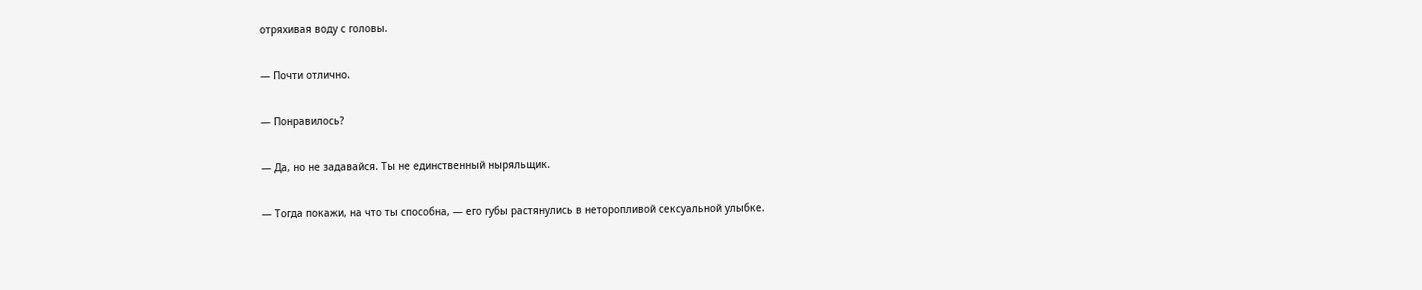отряхивая воду с головы.

— Почти отлично.

— Понравилось?

— Да, но не задавайся. Ты не единственный ныряльщик.

— Тогда покажи, на что ты способна, — его губы растянулись в неторопливой сексуальной улыбке.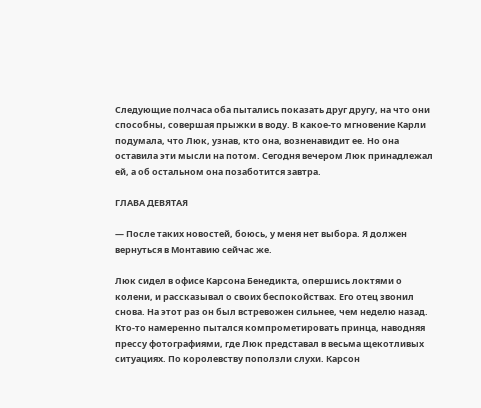Следующие полчаса оба пытались показать друг другу, на что они способны, совершая прыжки в воду. В какое-то мгновение Карли подумала, что Люк, узнав, кто она, возненавидит ее. Но она оставила эти мысли на потом. Сегодня вечером Люк принадлежал ей, а об остальном она позаботится завтра.

ГЛАВА ДЕВЯТАЯ

— После таких новостей, боюсь, у меня нет выбора. Я должен вернуться в Монтавию сейчас же.

Люк сидел в офисе Карсона Бенедикта, опершись локтями о колени, и рассказывал о своих беспокойствах. Его отец звонил снова. На этот раз он был встревожен сильнее, чем неделю назад. Кто-то намеренно пытался компрометировать принца, наводняя прессу фотографиями, где Люк представал в весьма щекотливых ситуациях. По королевству поползли слухи. Карсон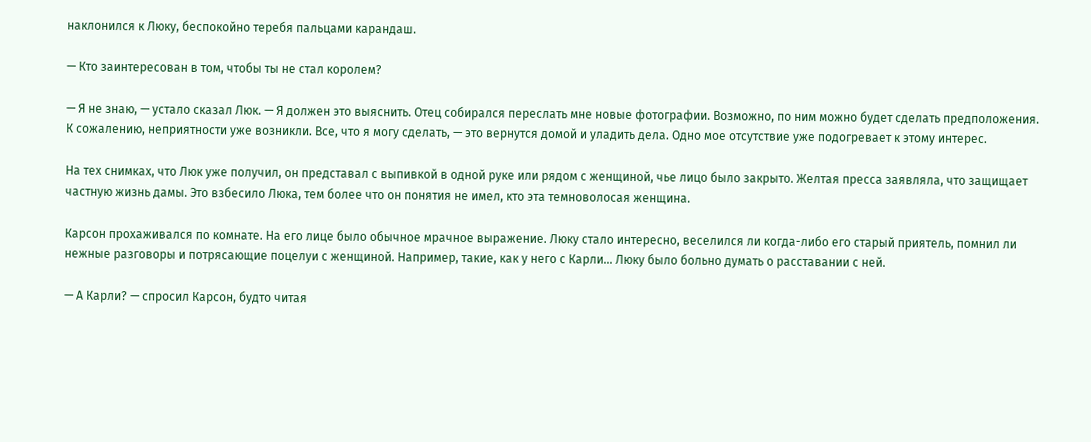наклонился к Люку, беспокойно теребя пальцами карандаш.

— Кто заинтересован в том, чтобы ты не стал королем?

— Я не знаю, — устало сказал Люк. — Я должен это выяснить. Отец собирался переслать мне новые фотографии. Возможно, по ним можно будет сделать предположения. К сожалению, неприятности уже возникли. Все, что я могу сделать, — это вернутся домой и уладить дела. Одно мое отсутствие уже подогревает к этому интерес.

На тех снимках, что Люк уже получил, он представал с выпивкой в одной руке или рядом с женщиной, чье лицо было закрыто. Желтая пресса заявляла, что защищает частную жизнь дамы. Это взбесило Люка, тем более что он понятия не имел, кто эта темноволосая женщина.

Карсон прохаживался по комнате. На его лице было обычное мрачное выражение. Люку стало интересно, веселился ли когда-либо его старый приятель, помнил ли нежные разговоры и потрясающие поцелуи с женщиной. Например, такие, как у него с Карли… Люку было больно думать о расставании с ней.

— А Карли? — спросил Карсон, будто читая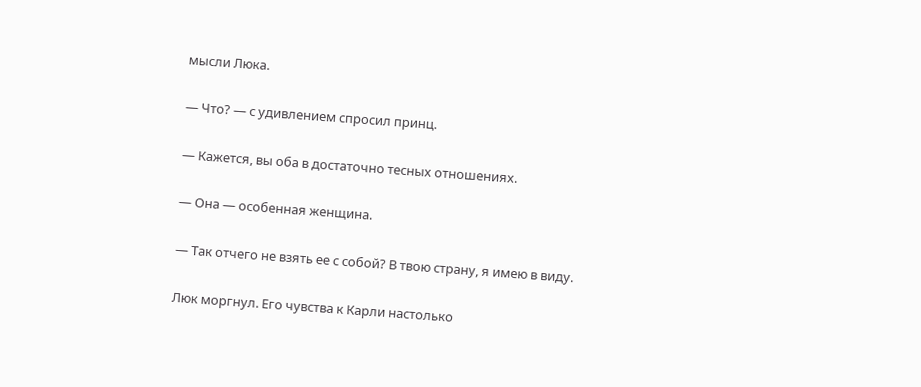мысли Люка.

— Что? — с удивлением спросил принц.

— Кажется, вы оба в достаточно тесных отношениях.

— Она — особенная женщина.

— Так отчего не взять ее с собой? В твою страну, я имею в виду.

Люк моргнул. Его чувства к Карли настолько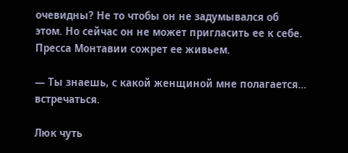очевидны? Не то чтобы он не задумывался об этом. Но сейчас он не может пригласить ее к себе. Пресса Монтавии сожрет ее живьем.

— Ты знаешь, с какой женщиной мне полагается… встречаться.

Люк чуть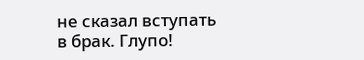не сказал вступать в брак. Глупо!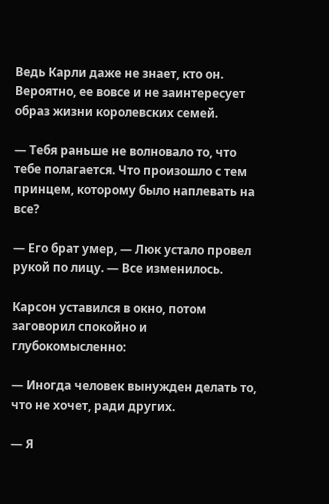Ведь Карли даже не знает, кто он. Вероятно, ее вовсе и не заинтересует образ жизни королевских семей.

— Тебя раньше не волновало то, что тебе полагается. Что произошло с тем принцем, которому было наплевать на все?

— Его брат умер, — Люк устало провел рукой по лицу. — Все изменилось.

Карсон уставился в окно, потом заговорил спокойно и глубокомысленно:

— Иногда человек вынужден делать то, что не хочет, ради других.

— Я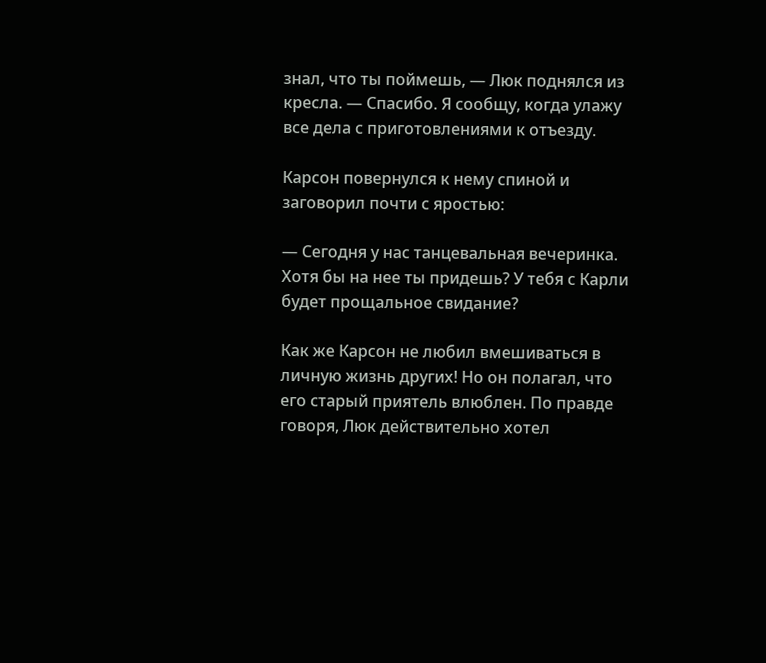знал, что ты поймешь, — Люк поднялся из кресла. — Спасибо. Я сообщу, когда улажу все дела с приготовлениями к отъезду.

Карсон повернулся к нему спиной и заговорил почти с яростью:

— Сегодня у нас танцевальная вечеринка. Хотя бы на нее ты придешь? У тебя с Карли будет прощальное свидание?

Как же Карсон не любил вмешиваться в личную жизнь других! Но он полагал, что его старый приятель влюблен. По правде говоря, Люк действительно хотел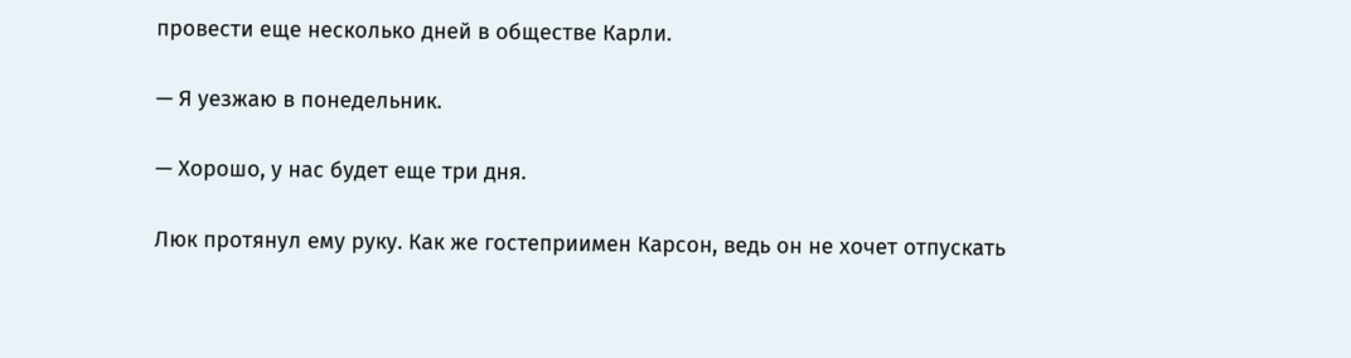провести еще несколько дней в обществе Карли.

— Я уезжаю в понедельник.

— Хорошо, у нас будет еще три дня.

Люк протянул ему руку. Как же гостеприимен Карсон, ведь он не хочет отпускать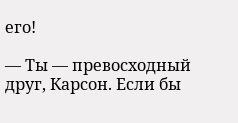его!

— Ты — превосходный друг, Карсон. Если бы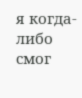я когда-либо смог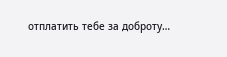отплатить тебе за доброту…